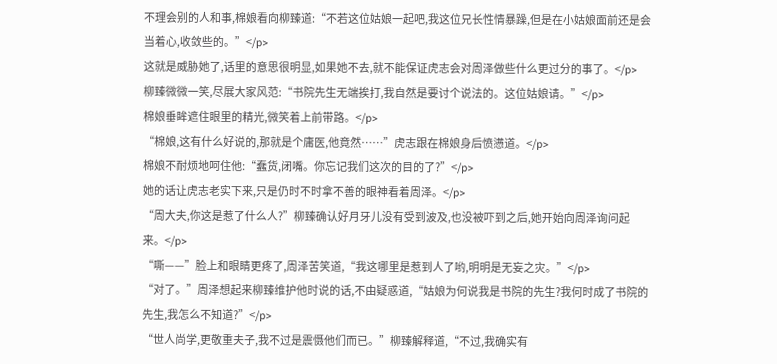不理会别的人和事,棉娘看向柳臻道:“不若这位姑娘一起吧,我这位兄长性情暴躁,但是在小姑娘面前还是会当着心,收敛些的。”</p>
这就是威胁她了,话里的意思很明显,如果她不去,就不能保证虎志会对周泽做些什么更过分的事了。</p>
柳臻微微一笑,尽展大家风范:“书院先生无端挨打,我自然是要讨个说法的。这位姑娘请。”</p>
棉娘垂眸遮住眼里的精光,微笑着上前带路。</p>
“棉娘,这有什么好说的,那就是个庸医,他竟然……”虎志跟在棉娘身后愤懑道。</p>
棉娘不耐烦地呵住他:“蠢货,闭嘴。你忘记我们这次的目的了?”</p>
她的话让虎志老实下来,只是仍时不时拿不善的眼神看着周泽。</p>
“周大夫,你这是惹了什么人?”柳臻确认好月牙儿没有受到波及,也没被吓到之后,她开始向周泽询问起来。</p>
“嘶——”脸上和眼睛更疼了,周泽苦笑道,“我这哪里是惹到人了哟,明明是无妄之灾。”</p>
“对了。”周泽想起来柳臻维护他时说的话,不由疑惑道,“姑娘为何说我是书院的先生?我何时成了书院的先生,我怎么不知道?”</p>
“世人尚学,更敬重夫子,我不过是震慑他们而已。”柳臻解释道,“不过,我确实有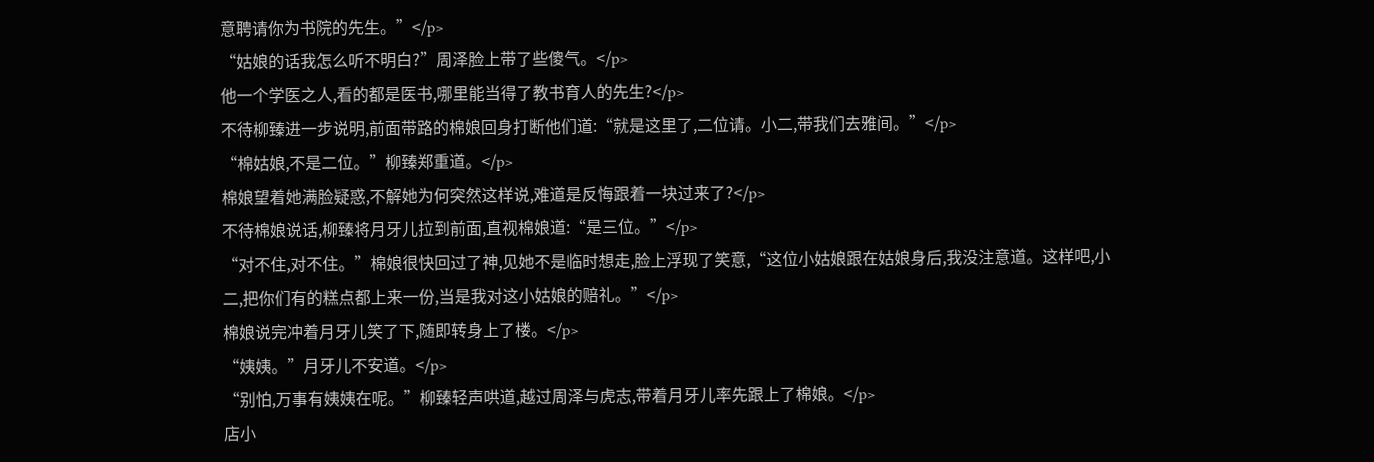意聘请你为书院的先生。”</p>
“姑娘的话我怎么听不明白?”周泽脸上带了些傻气。</p>
他一个学医之人,看的都是医书,哪里能当得了教书育人的先生?</p>
不待柳臻进一步说明,前面带路的棉娘回身打断他们道:“就是这里了,二位请。小二,带我们去雅间。”</p>
“棉姑娘,不是二位。”柳臻郑重道。</p>
棉娘望着她满脸疑惑,不解她为何突然这样说,难道是反悔跟着一块过来了?</p>
不待棉娘说话,柳臻将月牙儿拉到前面,直视棉娘道:“是三位。”</p>
“对不住,对不住。”棉娘很快回过了神,见她不是临时想走,脸上浮现了笑意,“这位小姑娘跟在姑娘身后,我没注意道。这样吧,小二,把你们有的糕点都上来一份,当是我对这小姑娘的赔礼。”</p>
棉娘说完冲着月牙儿笑了下,随即转身上了楼。</p>
“姨姨。”月牙儿不安道。</p>
“别怕,万事有姨姨在呢。”柳臻轻声哄道,越过周泽与虎志,带着月牙儿率先跟上了棉娘。</p>
店小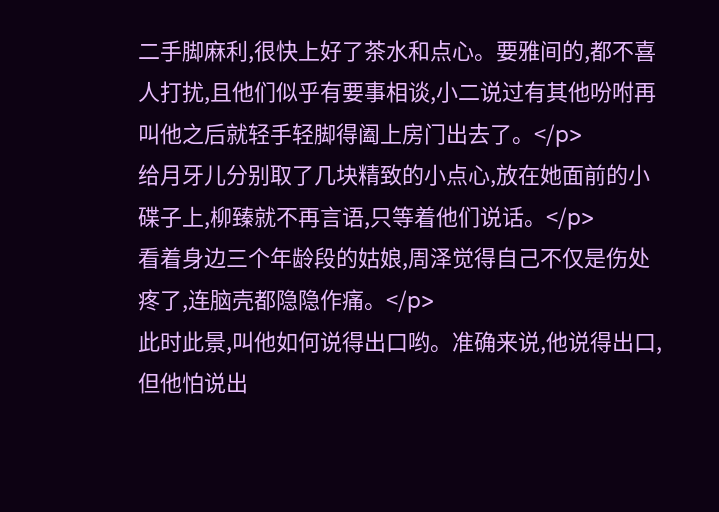二手脚麻利,很快上好了茶水和点心。要雅间的,都不喜人打扰,且他们似乎有要事相谈,小二说过有其他吩咐再叫他之后就轻手轻脚得阖上房门出去了。</p>
给月牙儿分别取了几块精致的小点心,放在她面前的小碟子上,柳臻就不再言语,只等着他们说话。</p>
看着身边三个年龄段的姑娘,周泽觉得自己不仅是伤处疼了,连脑壳都隐隐作痛。</p>
此时此景,叫他如何说得出口哟。准确来说,他说得出口,但他怕说出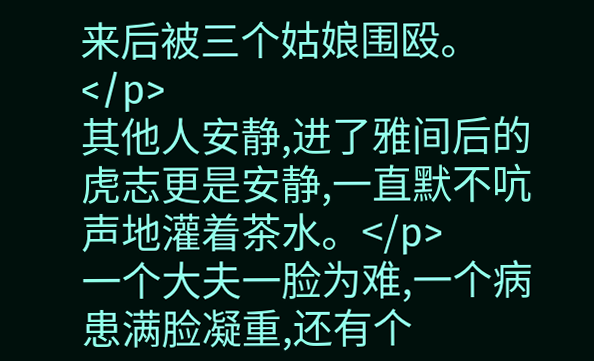来后被三个姑娘围殴。</p>
其他人安静,进了雅间后的虎志更是安静,一直默不吭声地灌着茶水。</p>
一个大夫一脸为难,一个病患满脸凝重,还有个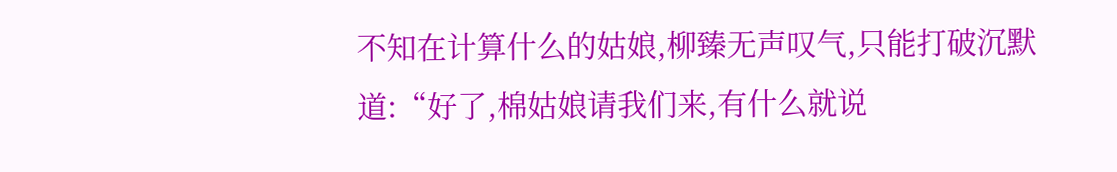不知在计算什么的姑娘,柳臻无声叹气,只能打破沉默道:“好了,棉姑娘请我们来,有什么就说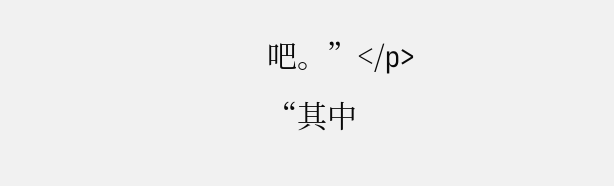吧。”</p>
“其中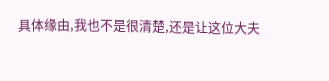具体缘由,我也不是很清楚,还是让这位大夫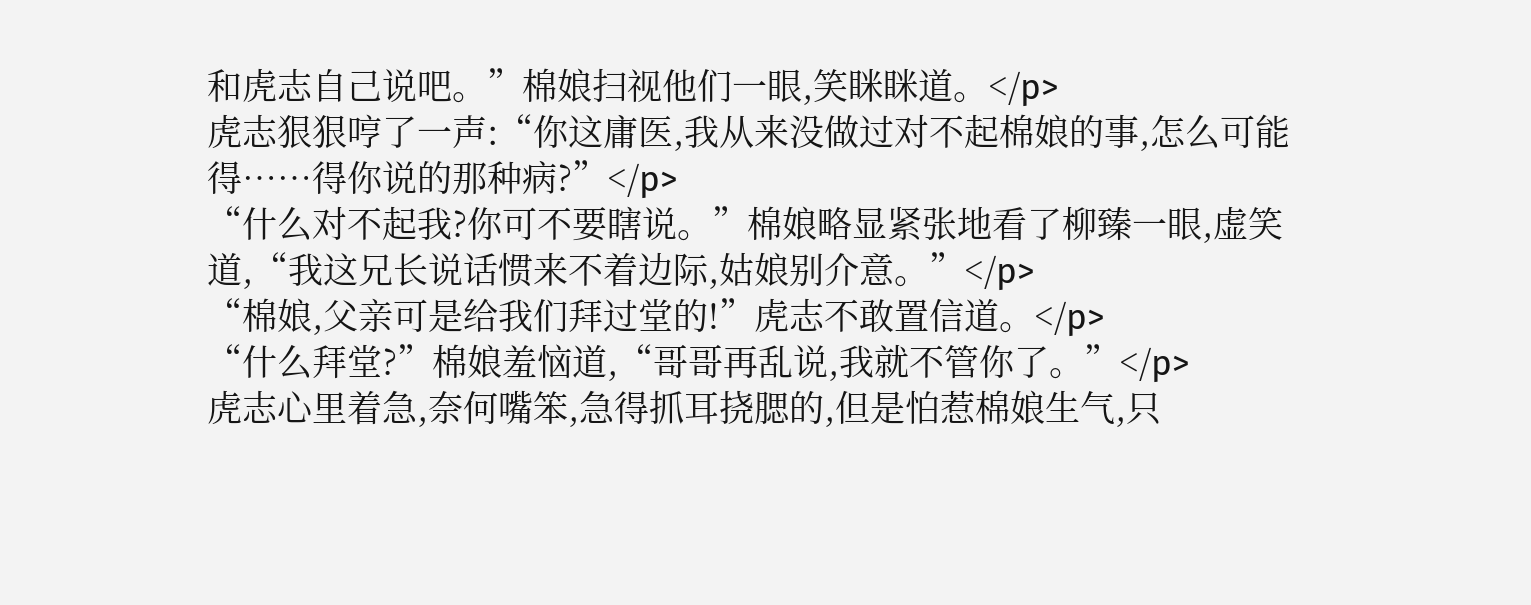和虎志自己说吧。”棉娘扫视他们一眼,笑眯眯道。</p>
虎志狠狠哼了一声:“你这庸医,我从来没做过对不起棉娘的事,怎么可能得……得你说的那种病?”</p>
“什么对不起我?你可不要瞎说。”棉娘略显紧张地看了柳臻一眼,虚笑道,“我这兄长说话惯来不着边际,姑娘别介意。”</p>
“棉娘,父亲可是给我们拜过堂的!”虎志不敢置信道。</p>
“什么拜堂?”棉娘羞恼道,“哥哥再乱说,我就不管你了。”</p>
虎志心里着急,奈何嘴笨,急得抓耳挠腮的,但是怕惹棉娘生气,只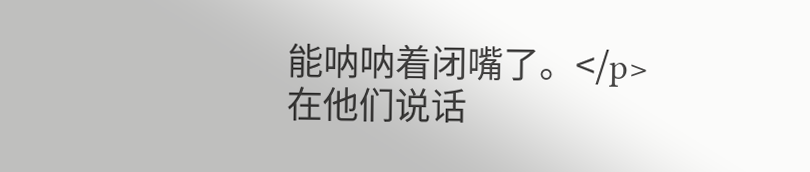能呐呐着闭嘴了。</p>
在他们说话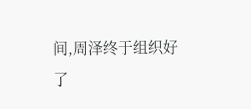间,周泽终于组织好了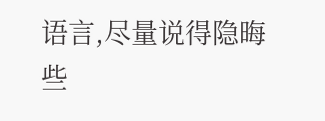语言,尽量说得隐晦些